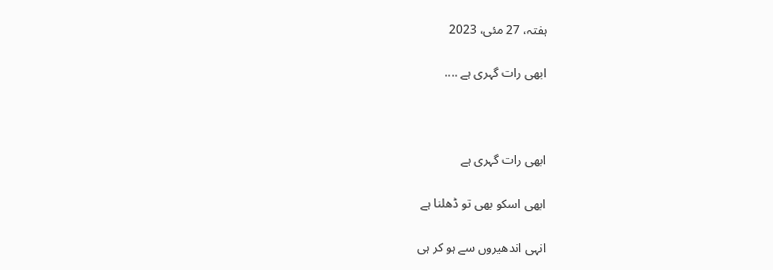ہفتہ، 27 مئی، 2023

ابھی رات گہری ہے ....



ابھی رات گہری ہے

ابھی اسکو بھی تو ڈھلنا ہے

انہی اندھیروں سے ہو کر ہی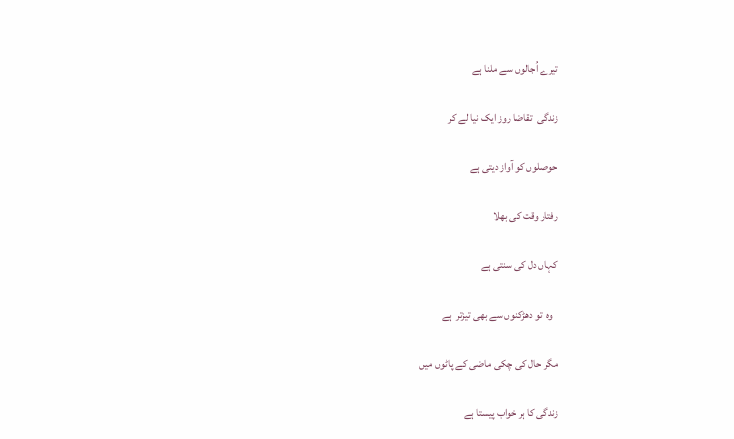تیرے اُجالوں سے ملنا ہے

زندگی  تقاضا روز ایک نیا لے کر

حوصلوں کو آواز دیتی ہے

رفتار وقت کی بھلا

کہاں دل کی سنتی ہے

  وہ  تو دھڑکنوں سے بھی تیزتر  ہے

مگر حال کی چکی ماضی کے پاٹوں میں

زندگی کا ہر خواب پیستا ہے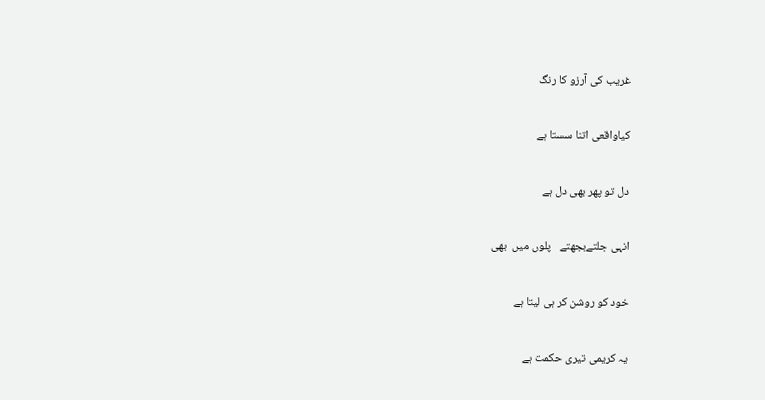غریب کی آرزو کا رنگ

کیاواقعی اتنا سستا ہے

دل تو پھر بھی دل ہے

انہی جلتےبجھتے   پلوں میں  بھی

خود کو روشن کر ہی لیتا ہے

یہ کریمی تیری حکمت ہے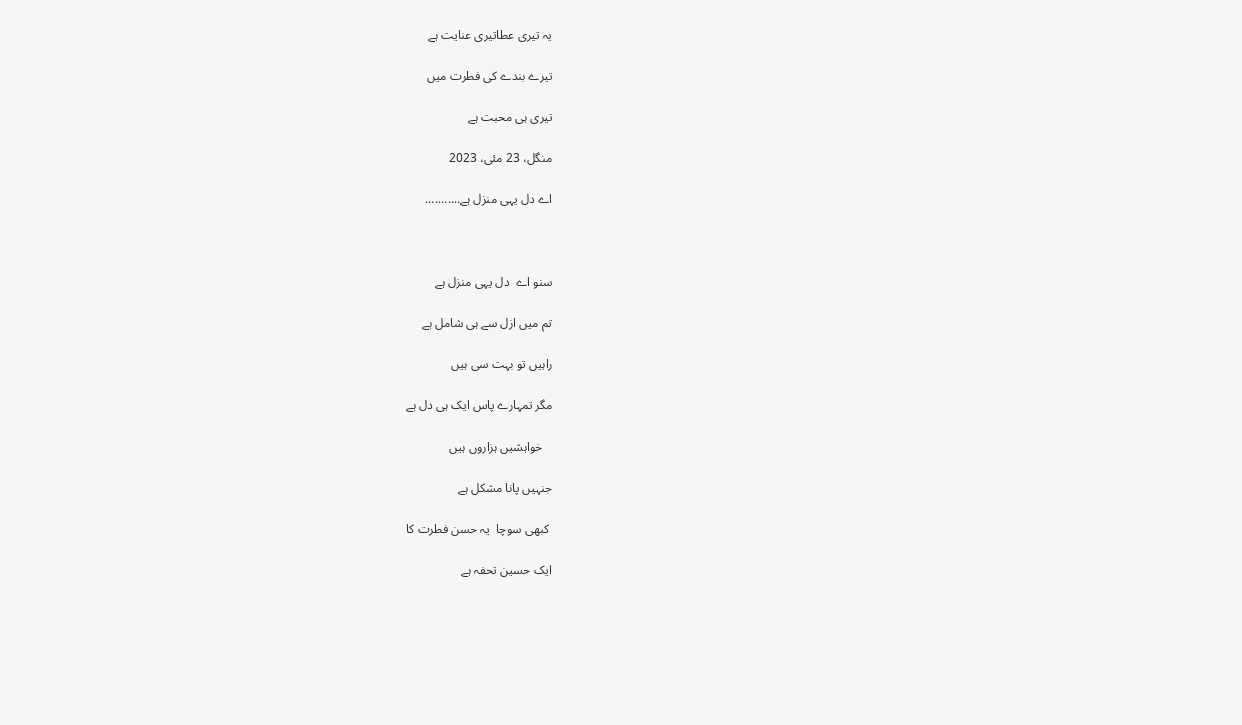یہ تیری عطاتیری عنایت ہے

تیرے بندے کی فطرت میں

تیری ہی محبت ہے

منگل، 23 مئی، 2023

اے دل یہی منزل ہے...........



سنو اے  دل یہی منزل ہے

تم میں ازل سے ہی شامل ہے

راہیں تو بہت سی ہیں

مگر تمہارے پاس ایک ہی دل ہے

   خواہشیں ہزاروں ہیں

جنہیں پانا مشکل ہے

 کبھی سوچا  یہ حسن فطرت کا

ایک حسین تحفہ ہے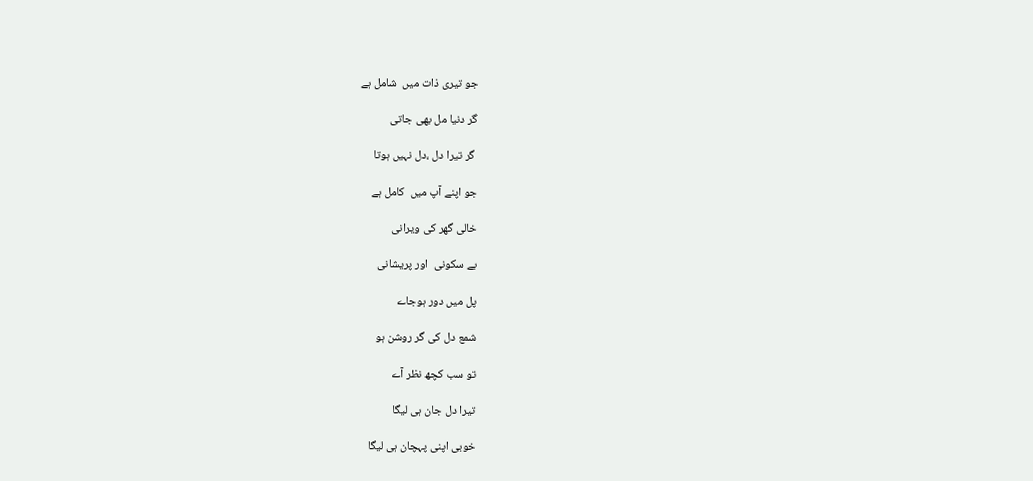جو تیری ذات میں  شامل ہے

گر دنیا مل بھی جاتی

 گر تیرا دل ،دل نہیں ہوتا

جو اپنے آپ میں  کامل ہے

خالی گھر کی ویرانی

بے سکونی  اور پریشانی

پل میں دور ہوجاے

شمع دل کی گر روشن ہو

تو سب کچھ نظر آے

تیرا دل جان ہی لیگا

خوبی اپنی پہچان ہی لیگا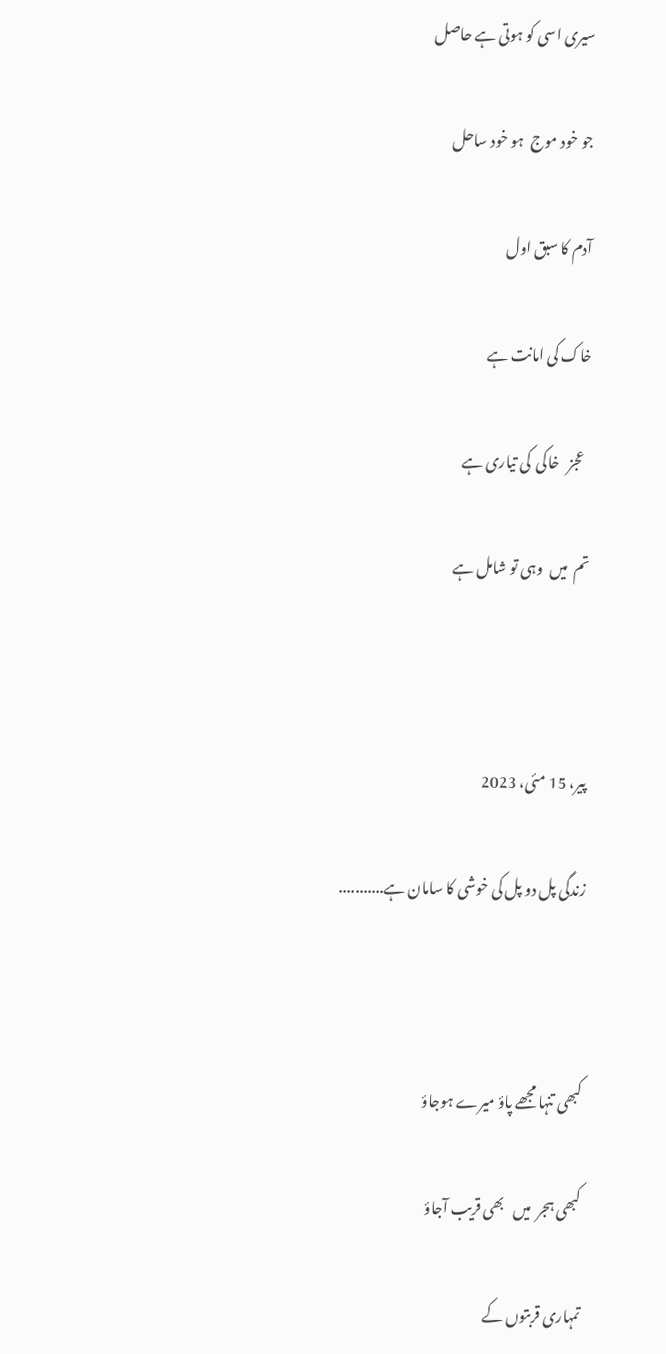سیری اسی کو ہوتی ہے حاصل

جو خود موج  ہو خود ساحل

آدم کا سبق اول

خاک کی امانت ہے

  عجز   خاکی  کی تیاری ہے

تم  میں  وہی تو شامل ہے



پیر، 15 مئی، 2023

زندگی پل دو پل کی خوشی کا سامان ہے...........



کبھی تنہا مجھے پاؤ میرے ہوجاؤ

کبھی ہجر  میں   بھی قریب آجاؤ

تمہاری قربتوں کے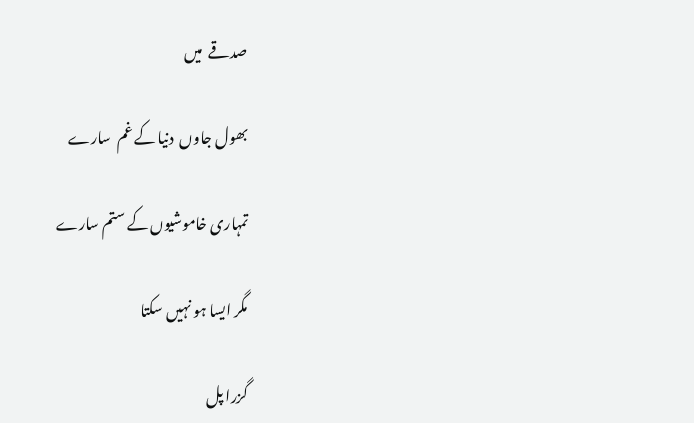صدقے  میں

بھول جاوں  دنیا کے غم  سارے

تمہاری خاموشیوں کے ستم سارے

مگر ایسا ہو نہیں سکتا

گزرا پل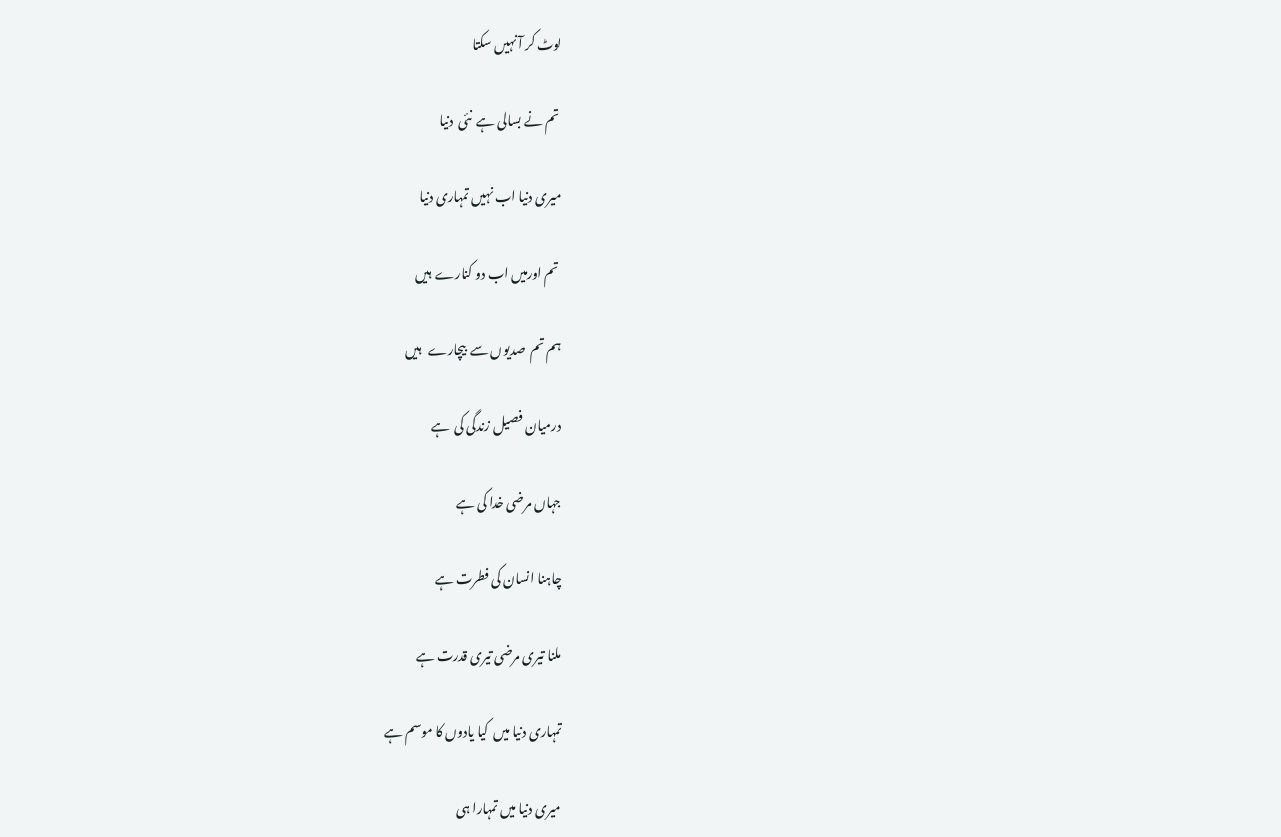لوٹ کر آ نہیں سکتا

 تم نے بسالی ہے  نئی  دنیا

میری دنیا اب نہیں تمہاری دنیا

 تم اورمیں اب دو کنارے  ہیں

ہم تم  صدیوں سے  بیچارے   ہیں

درمیان فصیل زندگی کی  ہے

جہاں مرضی خدا کی ہے

چاہنا انسان کی فطرت ہے

ملنا تیری مرضی تیری قدرت ہے

تمہاری دنیا میں  کیا یادوں کا موسم ہے

میری دنیا میں تمہارا ہی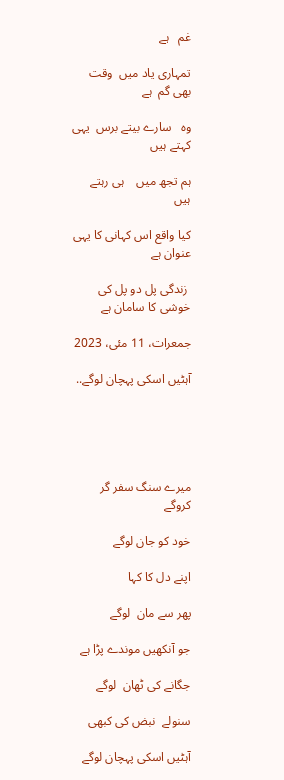غم   ہے

تمہاری یاد میں  وقت بھی گم  ہے

وہ   سارے بیتے برس  یہی کہتے ہیں

ہم تجھ میں    ہی رہتے ہیں

کیا واقع اس کہانی کا یہی عنوان ہے

 زندگی پل دو پل کی  خوشی کا سامان ہے

جمعرات، 11 مئی، 2023

آہٹیں اسکی پہچان لوگے..





میرے سنگ سفر گر کروگے

خود کو جان لوگے

اپنے دل کا کہا

پھر سے مان  لوگے

جو آنکھیں موندے پڑا ہے

جگانے کی ٹھان  لوگے

سنولے  نبض کی کبھی

آہٹیں اسکی پہچان لوگے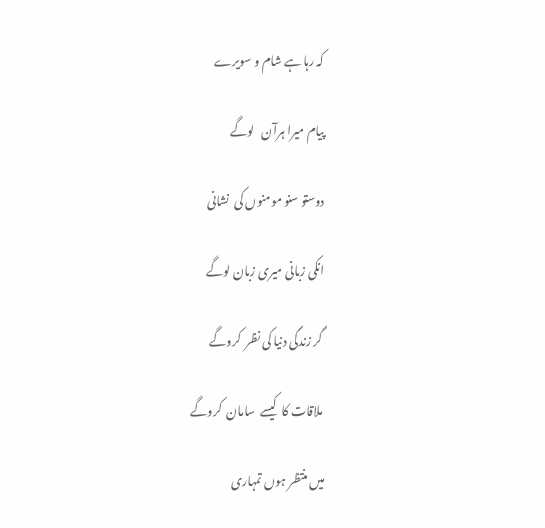کہ رہا ہے شام و سویرے

پیام میرا ہرآن   لوگے

دوستو سنو مومنوں کی  نشانی

انکی زبانی میری زبان لوگے

 گر زندگی دنیا کی نظر  کروگے

 ملاقات کا  کیسے  سامان  کروگے

میں منتظر ہوں تمہاری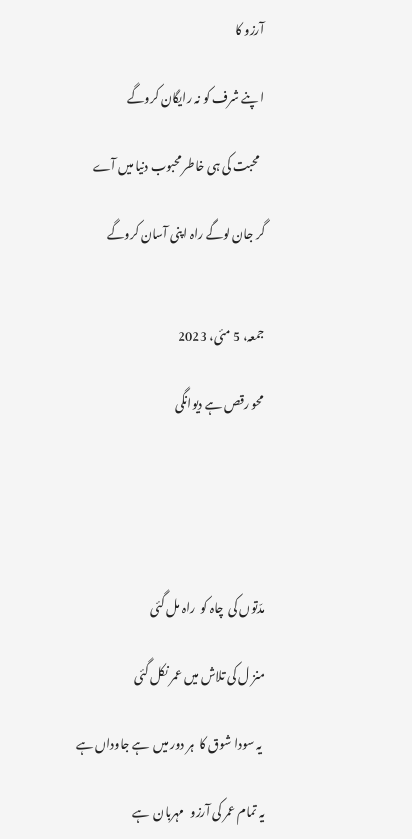آرزو کا

ا پنے شرف کو نہ رایگان کروگے

  محبت کی ہی خاطر محبوب دنیا میں آے

گر جان لوگے راہ اپنی آسان کروگے


جمعہ، 5 مئی، 2023

محو رقص ہے دیوانگی





مدّتوں کی  چاہ کو  راہ مل گئی

منز ل کی تلاش میں عمر نکل گئی

 یہ سودا شوق کا  ہر دور میں  ہے جاوداں ہے

یہ تمام عمر کی آرزو   مہربان  ہے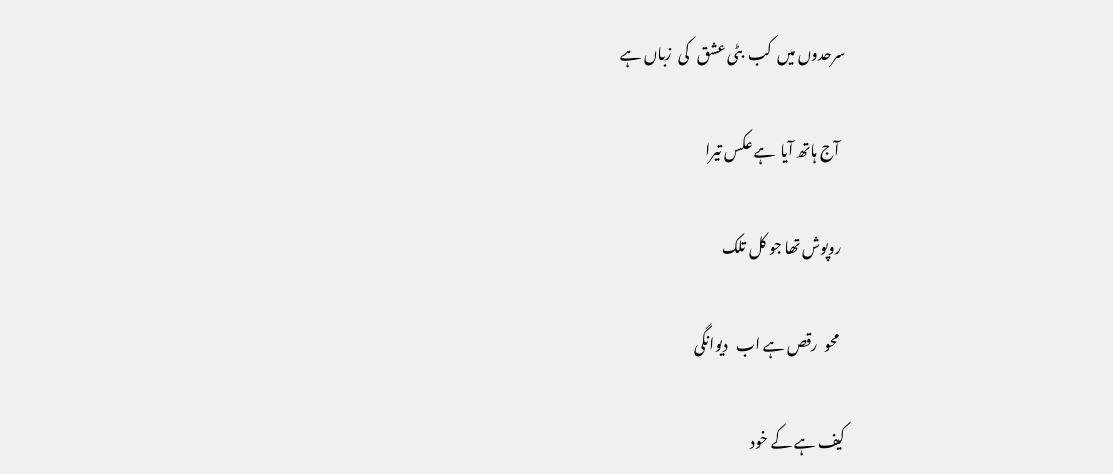سرحدوں میں  کب  بٹی عشق   کی  زباں ہے

  آج ہاتھ آیا  ہے عکس تیرا

 روپوش تھا جو کل تلک

  محو  رقص ہے اب   دیوانگی

کیف ہے کے خود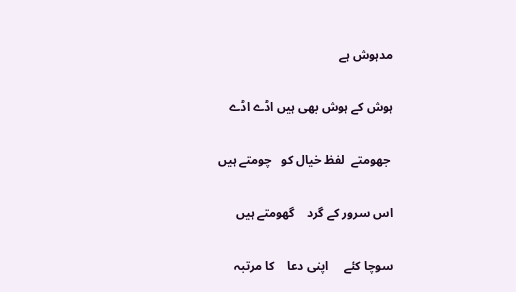مدہوش ہے

ہوش کے ہوش بھی ہیں اڈے اڈے

 جھومتے  لفظ خیال کو   چومتے ہیں

اس سرور کے گرد    گھومتے ہیں

سوچا کئے     اپنی دعا    کا مرتبہ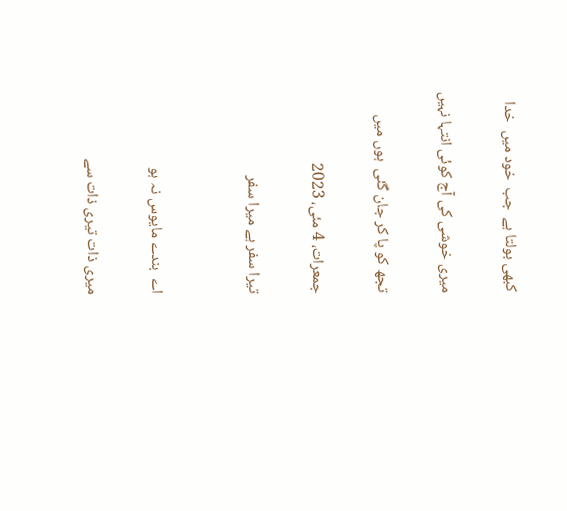کبھی بولتا ہے  جب  خود میں  خدا

میری خوشی کی آج کوئی انتہا نہیں

تجھ کو پا کر جان گئی  ہوں میں

جمعرات، 4 مئی، 2023

تیرا سفر ہے میرا سفر


اے  بندے مایوس نہ ہو

میری ذات تیری ذات سے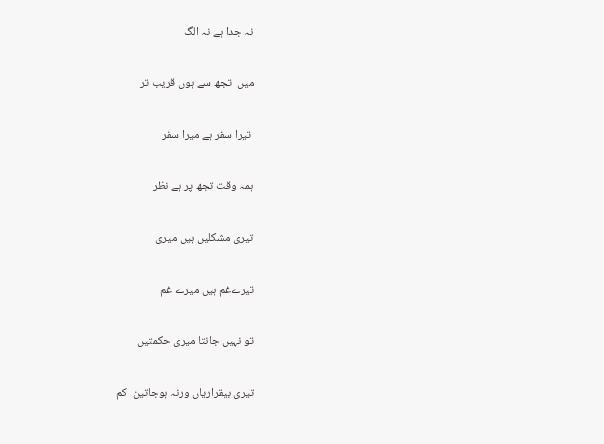نہ جدا ہے نہ الگ

میں  تجھ سے ہوں قریب تر

 تیرا سفر ہے میرا سفر

ہمہ وقت تجھ پر ہے نظر

تیری مشکلیں ہیں میری

تیرےغم ہیں میرے غم

تو نہیں جانتا میری حکمتیں

تیری بیقراریاں ورنہ ہوجاتین  کم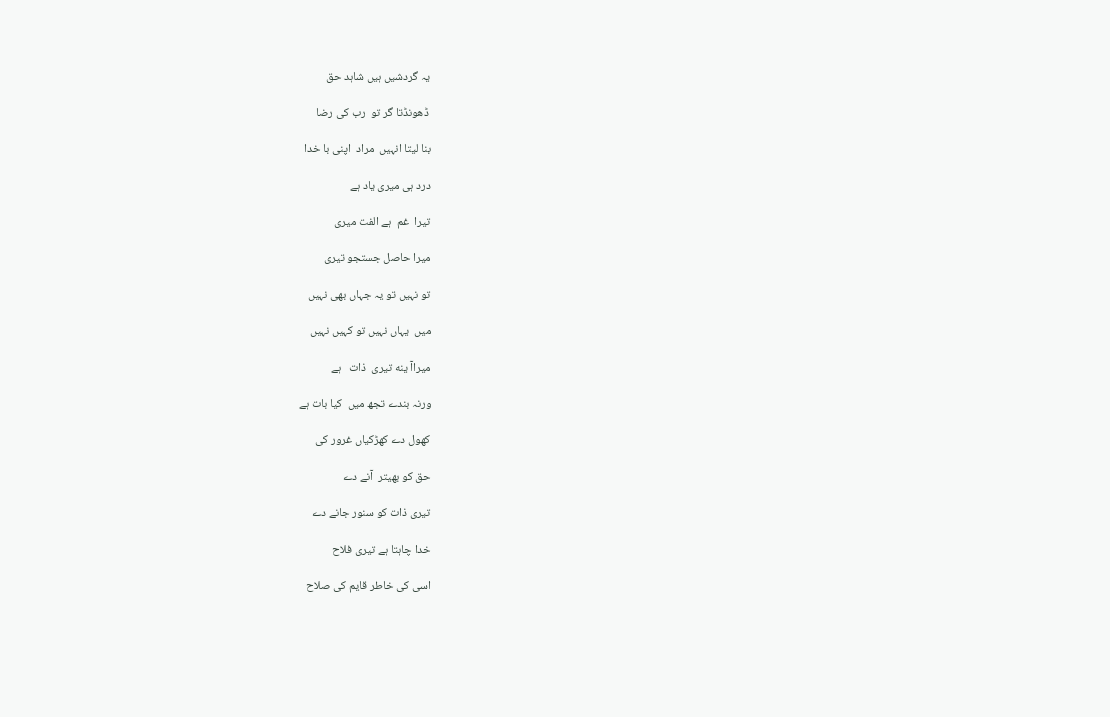یہ گردشیں ہیں شاہد حق

 ڈھونڈتا گر تو  رب کی رضا

بنا لیتا انہیں  مراد  اپنی با خدا

درد ہی میری یاد ہے

تیرا  غم  ہے الفت میری

میرا حاصل جستجو تیری

تو نہیں تو یہ جہاں بھی نہیں

میں  یہاں نہیں تو کہیں نہیں

میراآ ینه تیری  ذات   ہے

ورنہ بندے تجھ میں  کیا بات ہے

کھول دے کھڑکیاں غرور کی

حق کو بهیتر  آنے دے

تیری ذات کو سنور جانے دے

خدا چاہتا ہے تیری فلاح

اسی کی خاطر قایم کی صلاح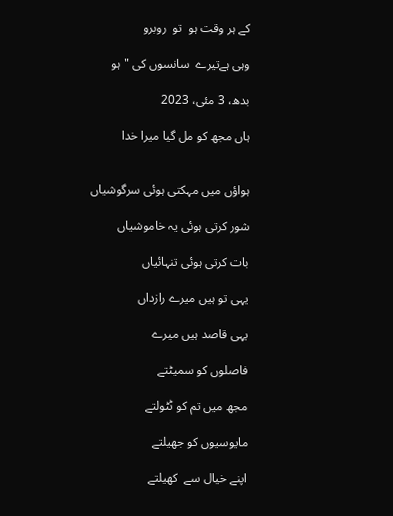کے ہر وقت ہو  تو  روبرو

وہی ہےتیرے  سانسوں کی "ہو

بدھ، 3 مئی، 2023

ہاں مجھ کو مل گیا میرا خدا


ہواؤں میں مہکتی ہوئی سرگوشیاں

شور کرتی ہوئی یہ خاموشیاں

بات کرتی ہوئی تنہائیاں

یہی تو ہیں میرے رازداں

یہی قاصد ہیں میرے

فاصلوں کو سمیٹتے

مجھ میں تم کو ٹٹولتے

مایوسیوں کو جھیلتے

اپنے خیال سے  کھیلتے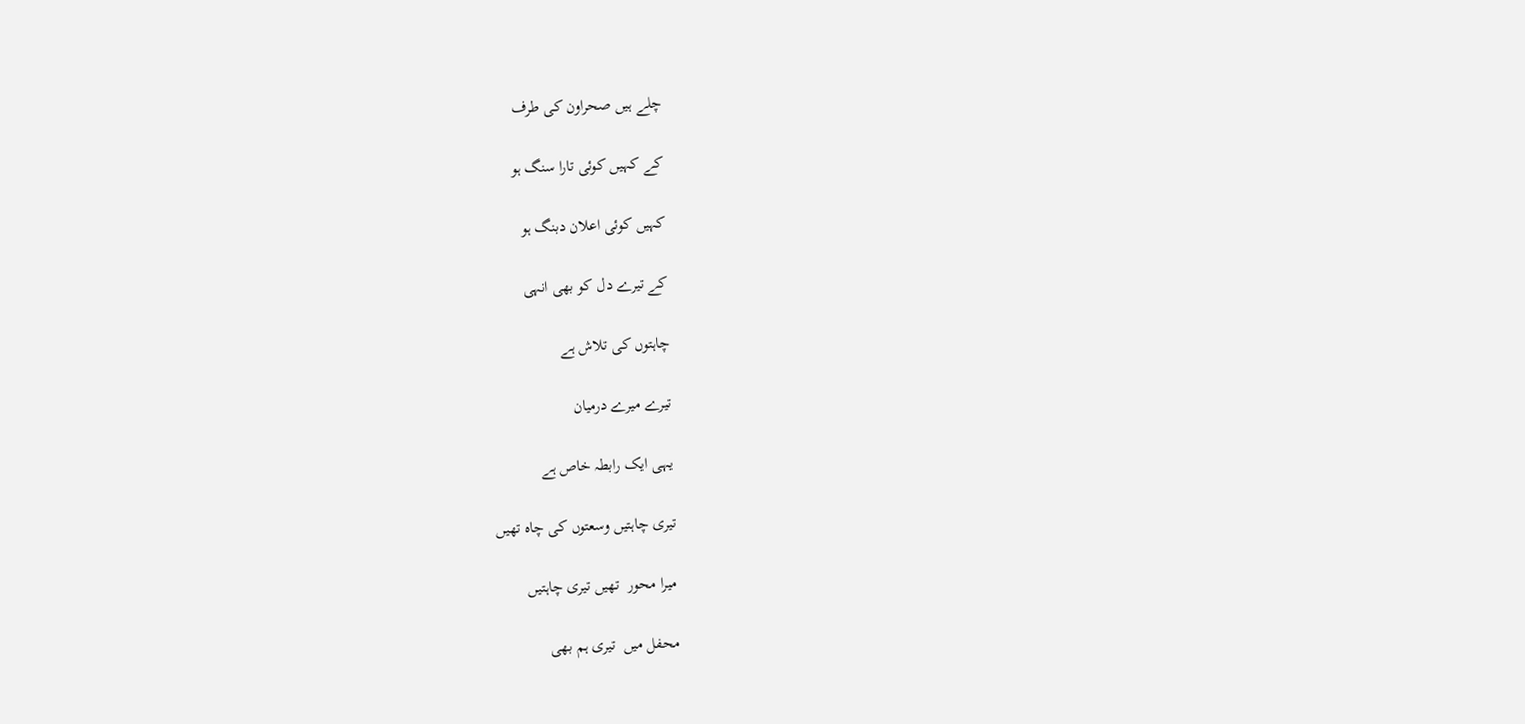چلے ہیں صحراون کی طرف

کے کہیں کوئی تارا سنگ ہو

کہیں کوئی اعلان دبنگ ہو

کے تیرے دل کو بھی انہی

چاہتوں کی تلاش ہے

تیرے میرے درمیان

یہی ایک رابطہ خاص ہے

تیری چاہتیں وسعتوں کی چاه تھیں

میرا محور  تھیں تیری چاہتیں

محفل میں  تیری ہم بھی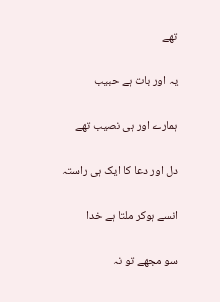تھے

یہ اور بات ہے حبیب

ہمارے اور ہی نصیب تھے

دل اور دعا کا ایک ہی راستہ

انسے ہوکر ملتا ہے خدا

سو مجھے تو نہ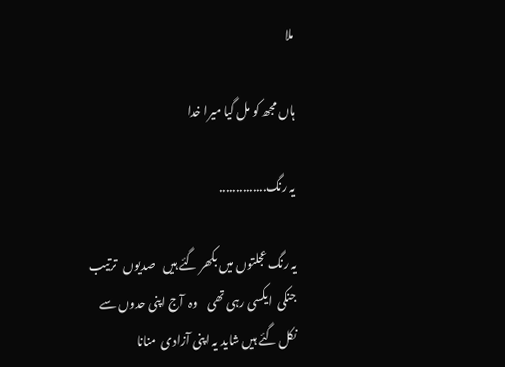ملا

ہاں مجھ کو مل گیا میرا خدا

یہ رنگ..............

یہ رنگ عجلتوں میں بکھر گئے ہیں   صدیوں   ترتیب جنکی  ایکسی رہی تھی    وہ  آج اپنی حدوں سے نکل گئے ہیں شاید یہ اپنی آزادی  منانا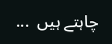چاہتے ہیں  ...